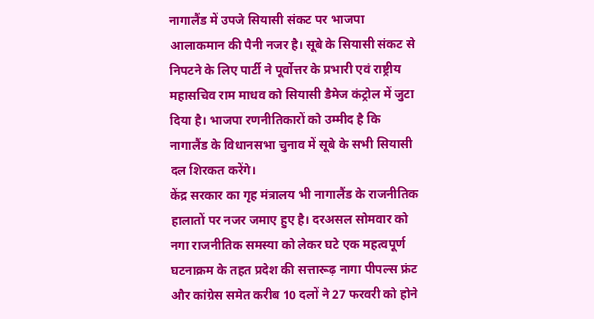नागालैंड में उपजे सियासी संकट पर भाजपा आलाकमान की पैनी नजर है। सूबे के सियासी संकट से निपटने के लिए पार्टी ने पूर्वोत्तर के प्रभारी एवं राष्ट्रीय महासचिव राम माधव को सियासी डैमेज कंट्रोल में जुटा दिया है। भाजपा रणनीतिकारों को उम्मीद है कि नागालैंड के विधानसभा चुनाव में सूबे के सभी सियासी दल शिरकत करेंगे।
केंद्र सरकार का गृह मंत्रालय भी नागालैंड के राजनीतिक हालातों पर नजर जमाए हुए है। दरअसल सोमवार को नगा राजनीतिक समस्या को लेकर घटे एक महत्वपूर्ण घटनाक्रम के तहत प्रदेश की सत्तारूढ़ नागा पीपल्स फ्रंट और कांग्रेस समेत करीब 10 दलों ने 27 फरवरी को होने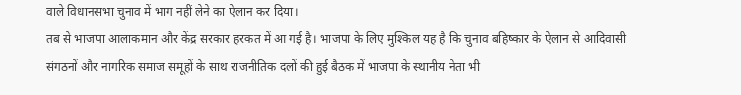वाले विधानसभा चुनाव में भाग नहीं लेने का ऐलान कर दिया।
तब से भाजपा आलाकमान और केंद्र सरकार हरकत में आ गई है। भाजपा के लिए मुश्किल यह है कि चुनाव बहिष्कार के ऐलान से आदिवासी संगठनों और नागरिक समाज समूहों के साथ राजनीतिक दलों की हुई बैठक में भाजपा के स्थानीय नेता भी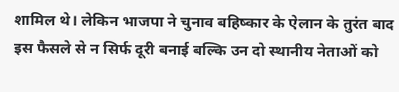शामिल थे। लेकिन भाजपा ने चुनाव बहिष्कार के ऐलान के तुरंत बाद इस फैसले से न सिर्फ दूरी बनाई बल्कि उन दो स्थानीय नेताओं को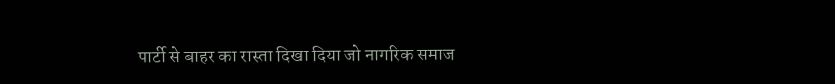पार्टी से बाहर का रास्ता दिखा दिया जो नागरिक समाज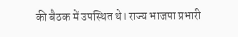की बैठक में उपस्थित थे। राज्य भाजपा प्रभारी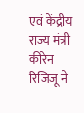एवं केंद्रीय राज्य मंत्री कीरेन रिजिजू ने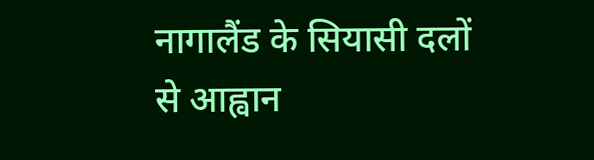नागालैंड के सियासी दलों से आह्वान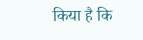किया है कि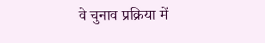वे चुनाव प्रक्रिया में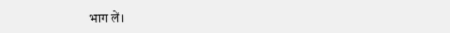भाग लें।